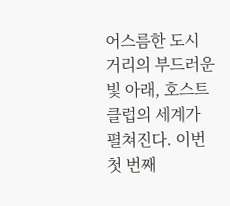어스름한 도시 거리의 부드러운 빛 아래, 호스트클럽의 세계가 펼쳐진다. 이번 첫 번째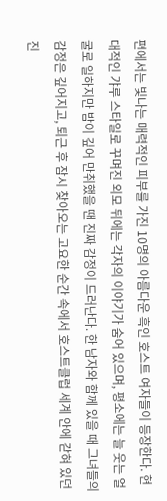편에서는 빛나는 매력적인 피부를 가진 10명의 아름다운 흑인 호스트 여자들이 등장한다. 현대적인 갸루 스타일로 꾸며진 외모 뒤에는 각자의 이야기가 숨어 있으며, 평소에는 늘 웃는 얼굴로 일하지만 밤이 깊어 만취했을 땐 진짜 감정이 드러난다. 한 남자와 함께 있을 때 그녀들의 감정은 깊어지고, 퇴근 후 잠시 찾아오는 고요한 순간 속에서 호스트클럽 세계 안에 갇혀 있던 진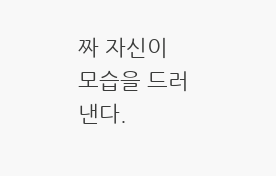짜 자신이 모습을 드러낸다.